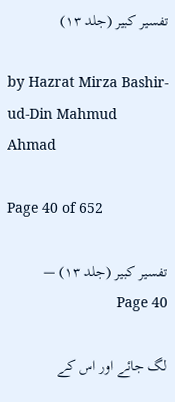تفسیر کبیر (جلد ۱۳)

by Hazrat Mirza Bashir-ud-Din Mahmud Ahmad

Page 40 of 652

تفسیر کبیر (جلد ۱۳) — Page 40

لگ جائے اور اس کے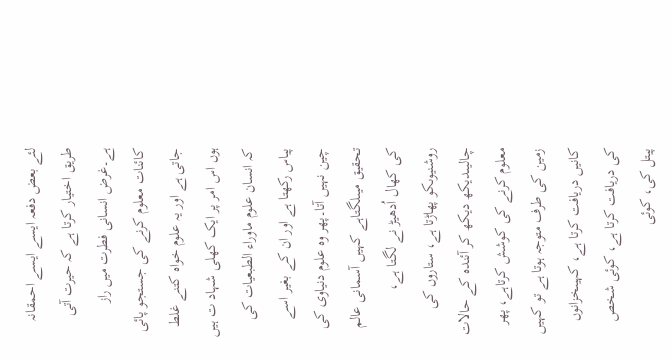لئے بعض دفعہ ایسے ایسے احمقانہ طریق اختیار کرتا ہے کہ حیرت آتی ہے۔غرض انسانی فطرت میں راز کائنات معلوم کرنے کی جستجو پائی جاتی ہے اور یہ علوم خواہ کتنے غلط ہوں اس امر پر ایک کھلی شہاد ت ہیں کہ انسان علوم ماوراء الطبعیات کی پیاس رکھتا ہے اور ان کے بغیر اسے چین نہیں آتا۔پھر وہ علوم دنیاوی کی تحقیق میںلگتاہے کہیں آسمانی عالم کی کھال اُدھیڑ نے لگتا ہے، روشنیوںکو پھاڑتا ہے، ستاروں کی چالیںدیکھ دیکھ کر آئندہ کے حالات معلوم کرنے کی کوشش کرتاہے، پھر زمین کی طرف متوجہ ہوتا ہے تو کہیں کانیں دریافت کرتا ہے، کہیںخزانوں کی دریافت کرتا ہے، کوئی شخص پیتل کی، کوئی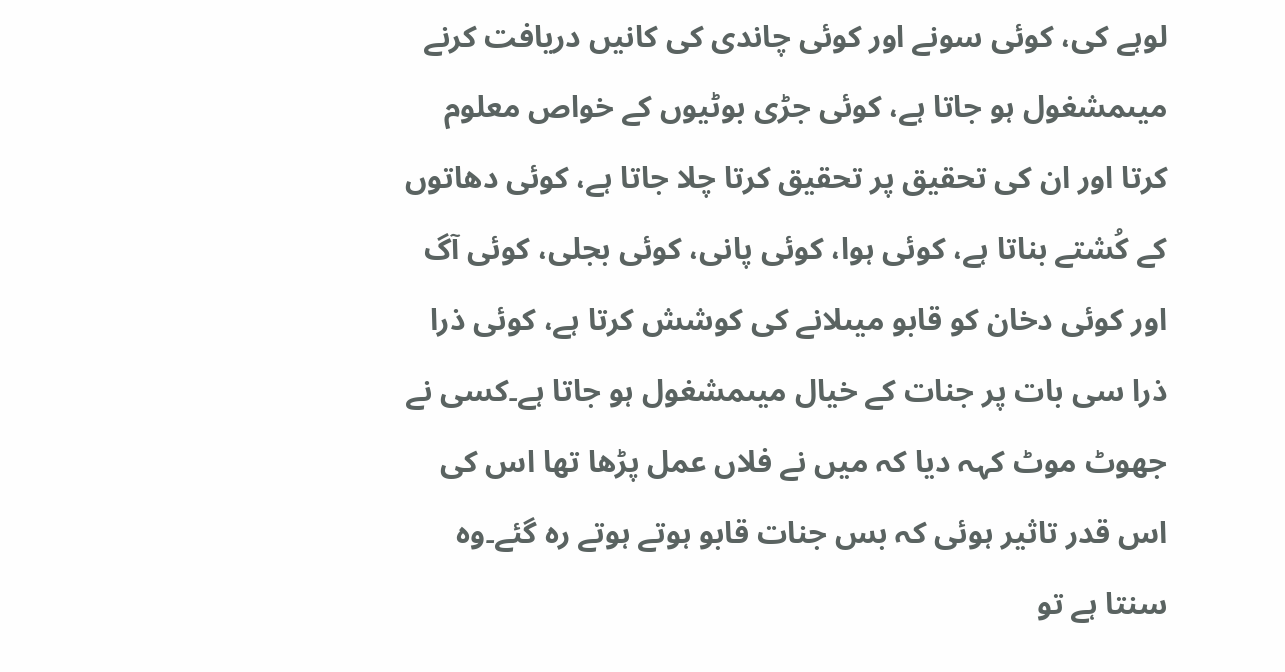لوہے کی، کوئی سونے اور کوئی چاندی کی کانیں دریافت کرنے میںمشغول ہو جاتا ہے، کوئی جڑی بوٹیوں کے خواص معلوم کرتا اور ان کی تحقیق پر تحقیق کرتا چلا جاتا ہے، کوئی دھاتوں کے کُشتے بناتا ہے، کوئی ہوا، کوئی پانی، کوئی بجلی، کوئی آگ اور کوئی دخان کو قابو میںلانے کی کوشش کرتا ہے، کوئی ذرا ذرا سی بات پر جنات کے خیال میںمشغول ہو جاتا ہے۔کسی نے جھوٹ موٹ کہہ دیا کہ میں نے فلاں عمل پڑھا تھا اس کی اس قدر تاثیر ہوئی کہ بس جنات قابو ہوتے ہوتے رہ گئے۔وہ سنتا ہے تو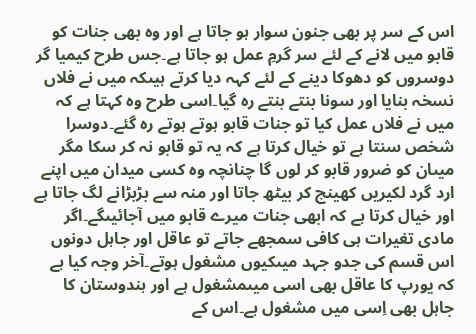اس کے سر پر بھی جنون سوار ہو جاتا ہے اور وہ بھی جنات کو قابو میں لانے کے لئے سر گرمِ عمل ہو جاتا ہے۔جس طرح کیمیا گر دوسروں کو دھوکا دینے کے لئے کہہ دیا کرتے ہیںکہ میں نے فلاں نسخہ بنایا اور سونا بنتے بنتے رہ گیا۔اسی طرح وہ کہتا ہے کہ میں نے فلاں عمل کیا تو جنات قابو ہوتے ہوتے رہ گئے۔دوسرا شخص سنتا ہے تو خیال کرتا ہے کہ یہ تو قابو نہ کر سکا مگر میںان کو ضرور قابو کر لوں گا چنانچہ وہ کسی میدان میں اپنے ارد گرد لکیریں کھینچ کر بیٹھ جاتا اور منہ سے بڑبڑانے لگ جاتا ہے اور خیال کرتا ہے کہ ابھی جنات میرے قابو میں آجائیںگے۔اگر مادی تغیرات ہی کافی سمجھے جاتے تو عاقل اور جاہل دونوں اس قسم کی جدو جہد میںکیوں مشغول ہوتے۔آخر وجہ کیا ہے کہ یورپ کا عاقل بھی اسی میںمشغول ہے اور ہندوستان کا جاہل بھی اِسی میں مشغول ہے۔اس کے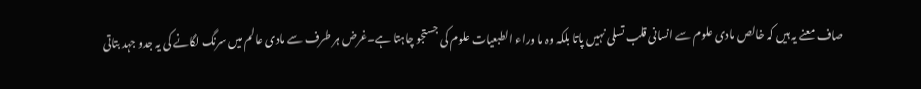صاف معنے یہ ہیں کہ خالص مادی علوم سے انسانی قلب تسلی نہیں پاتا بلکہ وہ ما وراء الطبعیات علوم کی جستجو چاہتا ہے۔غرض ہر طرف سے مادی عالم میں سرنگ لگانے کی یہ جدو جہد بتاتی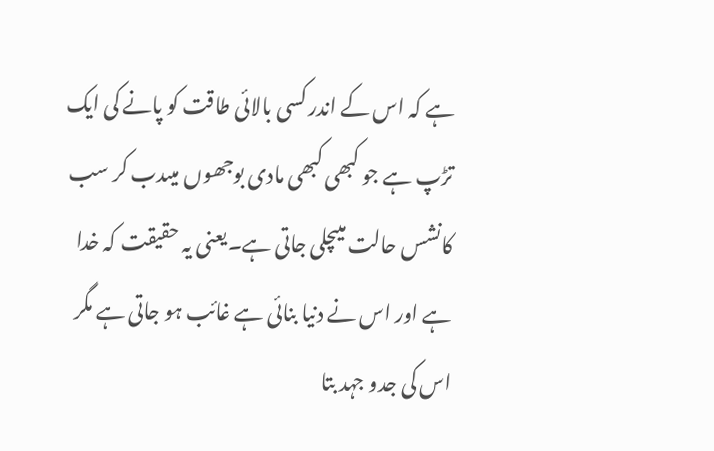ہے کہ اس کے اندر کسی بالائی طاقت کو پانے کی ایک تڑپ ہے جو کبھی کبھی مادی بوجھوں میںدب کر سب کانشس حالت میںچلی جاتی ہے۔یعنی یہ حقیقت کہ خدا ہے اور اس نے دنیا بنائی ہے غائب ہو جاتی ہے مگر اس کی جدو جہد بتا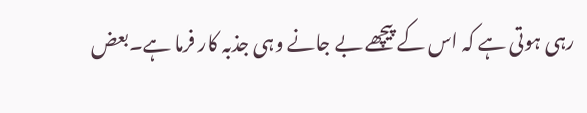رہی ہوتی ہے کہ اس کے پیچھے بے جانے وہی جذبہ کار فرما ہے۔بعض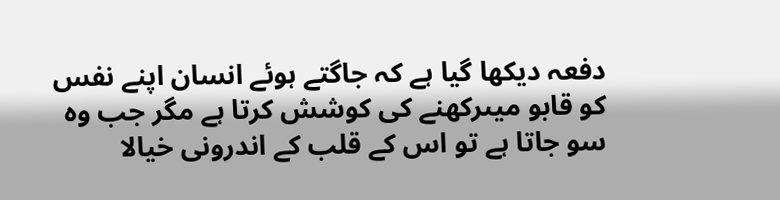دفعہ دیکھا گیا ہے کہ جاگتے ہوئے انسان اپنے نفس کو قابو میںرکھنے کی کوشش کرتا ہے مگر جب وہ سو جاتا ہے تو اس کے قلب کے اندرونی خیالا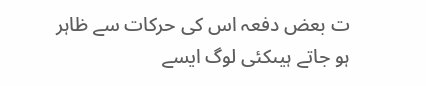ت بعض دفعہ اس کی حرکات سے ظاہر ہو جاتے ہیںکئی لوگ ایسے